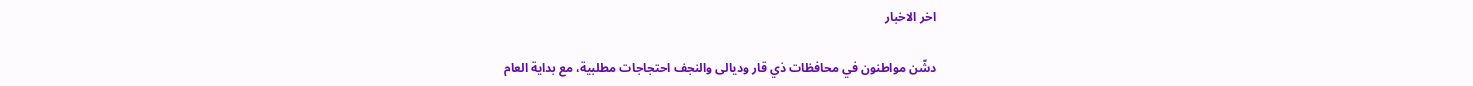اخر الاخبار

دشّن مواطنون في محافظات ذي قار وديالى والنجف احتجاجات مطلبية، مع بداية العام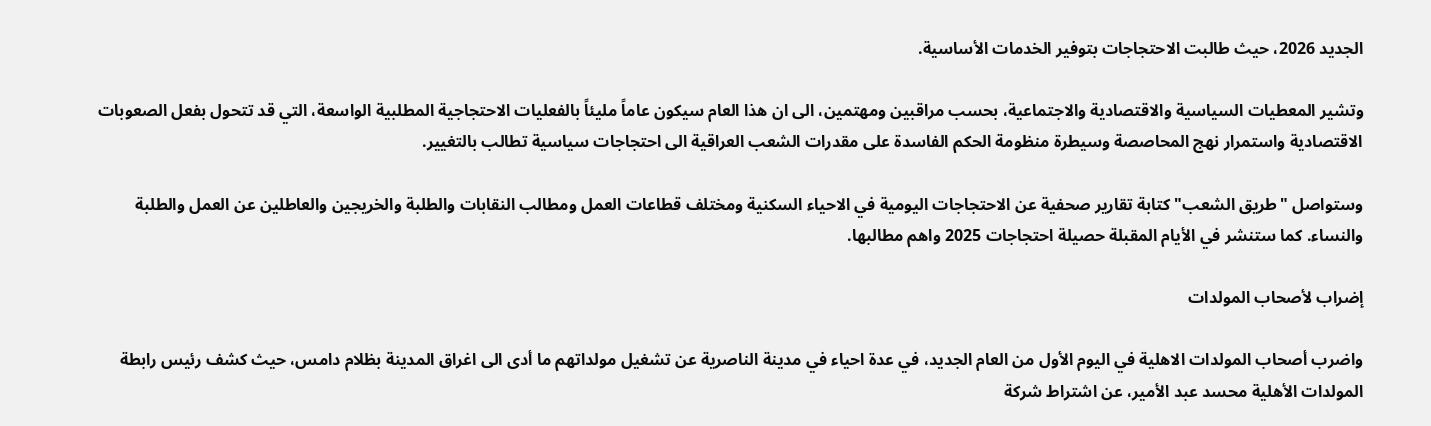الجديد 2026، حيث طالبت الاحتجاجات بتوفير الخدمات الأساسية.

وتشير المعطيات السياسية والاقتصادية والاجتماعية، بحسب مراقبين ومهتمين، الى ان هذا العام سيكون عاماً مليئاً بالفعليات الاحتجاجية المطلبية الواسعة، التي قد تتحول بفعل الصعوبات الاقتصادية واستمرار نهج المحاصصة وسيطرة منظومة الحكم الفاسدة على مقدرات الشعب العراقية الى احتجاجات سياسية تطالب بالتغيير.

وستواصل "طريق الشعب" كتابة تقارير صحفية عن الاحتجاجات اليومية في الاحياء السكنية ومختلف قطاعات العمل ومطالب النقابات والطلبة والخريجين والعاطلين عن العمل والطلبة والنساء. كما ستنشر في الأيام المقبلة حصيلة احتجاجات 2025 واهم مطالبها.

إضراب لأصحاب المولدات

واضرب أصحاب المولدات الاهلية في اليوم الأول من العام الجديد، في عدة احياء في مدينة الناصرية عن تشغيل مولداتهم ما أدى الى اغراق المدينة بظلام دامس، حيث كشف رئيس رابطة المولدات الأهلية محسد عبد الأمير، عن اشتراط شركة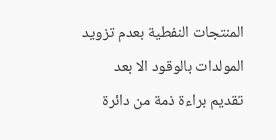المنتجات النفطية بعدم تزويد المولدات بالوقود الا بعد تقديم براءة ذمة من دائرة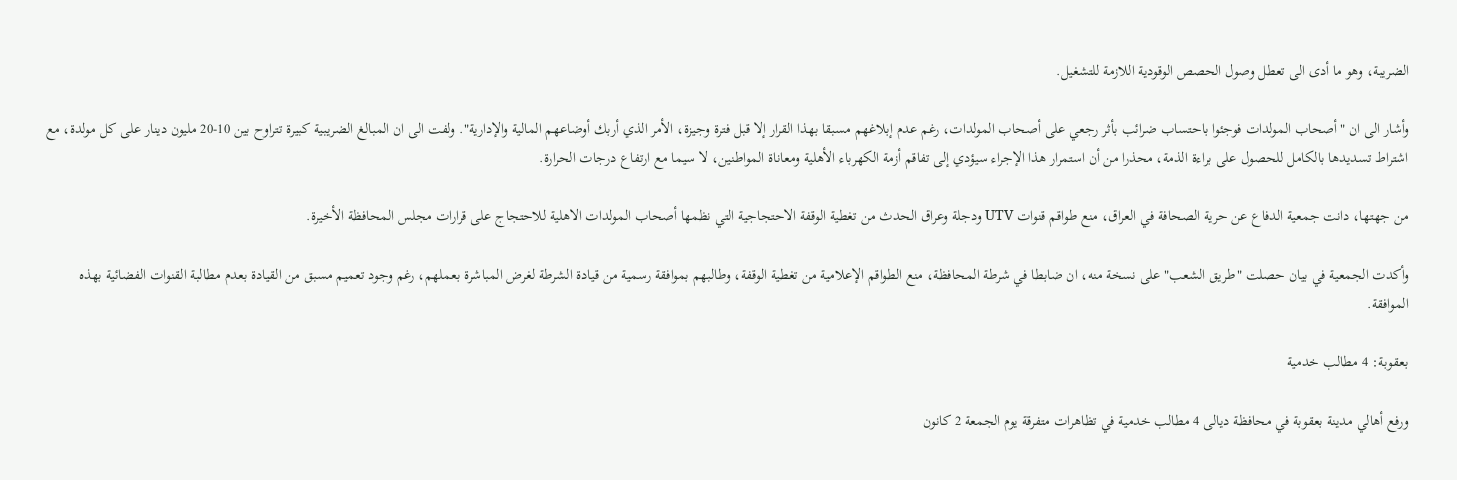الضريبة، وهو ما أدى الى تعطل وصول الحصص الوقودية اللازمة للتشغيل.

وأشار الى ان "أصحاب المولدات فوجئوا باحتساب ضرائب بأثر رجعي على أصحاب المولدات، رغم عدم إبلاغهم مسبقا بهذا القرار إلا قبل فترة وجيزة، الأمر الذي أربك أوضاعهم المالية والإدارية". ولفت الى ان المبالغ الضريبية كبيرة تتراوح بين 10-20 مليون دينار على كل مولدة، مع اشتراط تسديدها بالكامل للحصول على براءة الذمة، محذرا من أن استمرار هذا الإجراء سيؤدي إلى تفاقم أزمة الكهرباء الأهلية ومعاناة المواطنين، لا سيما مع ارتفاع درجات الحرارة.

من جهتها، دانت جمعية الدفاع عن حرية الصحافة في العراق، منع طواقم قنوات UTV ودجلة وعراق الحدث من تغطية الوقفة الاحتجاجية التي نظمها أصحاب المولدات الاهلية للاحتجاج على قرارات مجلس المحافظة الأخيرة.

وأكدت الجمعية في بيان حصلت "طريق الشعب" على نسخة منه، ان ضابطا في شرطة المحافظة، منع الطواقم الإعلامية من تغطية الوقفة، وطالبهم بموافقة رسمية من قيادة الشرطة لغرض المباشرة بعملهم، رغم وجود تعميم مسبق من القيادة بعدم مطالبة القنوات الفضائية بهذه الموافقة.

بعقوبة: 4 مطالب خدمية

ورفع أهالي مدينة بعقوبة في محافظة ديالى 4 مطالب خدمية في تظاهرات متفرقة يوم الجمعة 2 كانون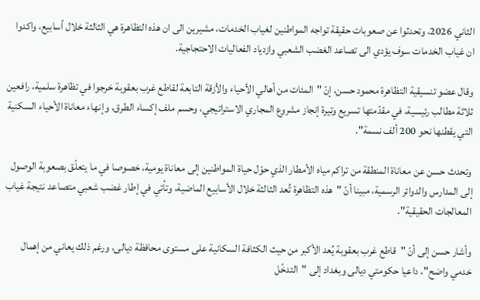الثاني 2026، وتحدثوا عن صعوبات حقيقة تواجه المواطنين لغياب الخدمات، مشيرين الى ان هذه التظاهرة هي الثالثة خلال أسابيع، واكدوا ان غياب الخدمات سوف يؤدي الى تصاعد الغضب الشعبي وازدياد الفعاليات الاحتجاجية.

وقال عضو تنسيقية التظاهرة محمود حسن، إنّ "المئات من أهالي الأحياء والأزقة التابعة لقاطع غرب بعقوبة خرجوا في تظاهرة سلمية، رافعين ثلاثة مطالب رئيسية، في مقدّمتها تسريع وتيرة إنجاز مشروع المجاري الاستراتيجي، وحسم ملف إكساء الطرق، وإنهاء معاناة الأحياء السكنية التي يقطنها نحو 200 ألف نسمة".

وتحدث حسن عن معاناة المنطقة من تراكم مياه الأمطار الذي حوّل حياة المواطنين إلى معاناة يومية، خصوصا في ما يتعلّق بصعوبة الوصول إلى المدارس والدوائر الرسمية، مبينا أنّ "هذه التظاهرة تُعد الثالثة خلال الأسابيع الماضية، وتأتي في إطار غضب شعبي متصاعد نتيجة غياب المعالجات الحقيقية".

وأشار حسن إلى أنّ "قاطع غرب بعقوبة يُعد الأكبر من حيث الكثافة السكانية على مستوى محافظة ديالى، ورغم ذلك يعاني من إهمال خدمي واضح"، داعيا حكومتي ديالى وبغداد إلى "التدخّل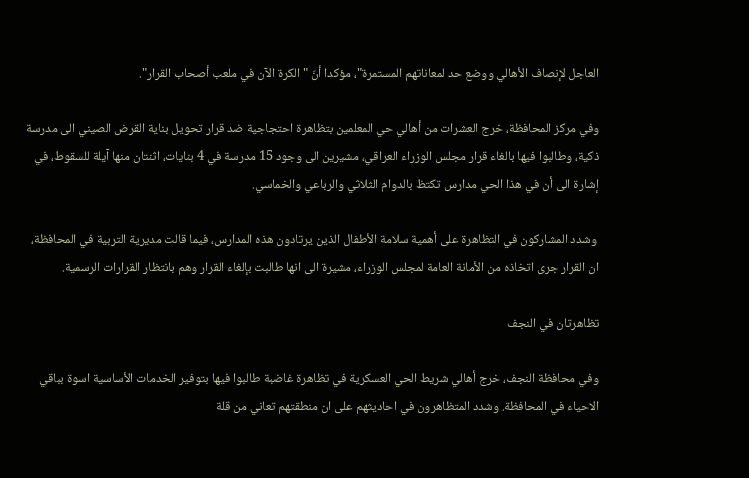العاجل لإنصاف الأهالي ووضع حد لمعاناتهم المستمرة"، مؤكدا أنّ "الكرة الآن في ملعب أصحاب القرار".

وفي مركز المحافظة، خرج العشرات من أهالي حي المعلمين بتظاهرة احتجاجية ضد قرار تحويل بناية القرض الصيني الى مدرسة ذكية، وطالبوا فيها بالغاء قرار مجلس الوزراء العراقي، مشيرين الى وجود 15 مدرسة في 4 بنايات، اثنتان منها آيلة للسقوط، في إشارة الى أن في هذا الحي مدارس تكتظ بالدوام الثلاثي والرباعي والخماسي.

 وشدد المشاركون في التظاهرة على أهمية سلامة الأطفال الذين يرتادون هذه المدارس، فيما قالت مديرية التربية في المحافظة، ان القرار جرى اتخاذه من الأمانة العامة لمجلس الوزراء، مشيرة الى انها طالبت بإلغاء القرار وهم بانتظار القرارات الرسمية.

تظاهرتان في النجف

وفي محافظة النجف، خرج أهالي شريط الحي العسكرية في تظاهرة غاضبة طالبوا فيها بتوفير الخدمات الأساسية اسوة بباقي الاحياء في المحافظة. وشدد المتظاهرون في احاديثهم على ان منطقتهم تعاني من قلة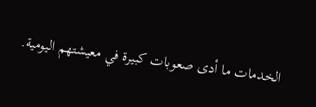الخدمات ما أدى صعوبات كبيرة في معيشتهم اليومية.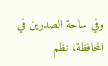وفي ساحة الصدرين في المحافظة، نظم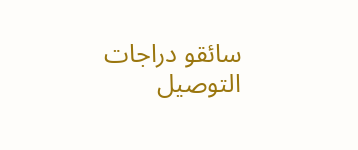سائقو دراجات التوصيل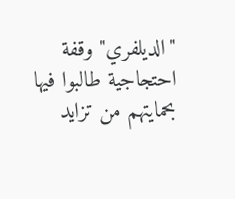"الديلفري" وقفة احتجاجية طالبوا فيها بحمايتهم من تزايد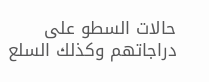حالات السطو على دراجاتهم وكذلك السلع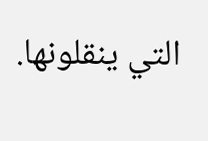التي ينقلونها.